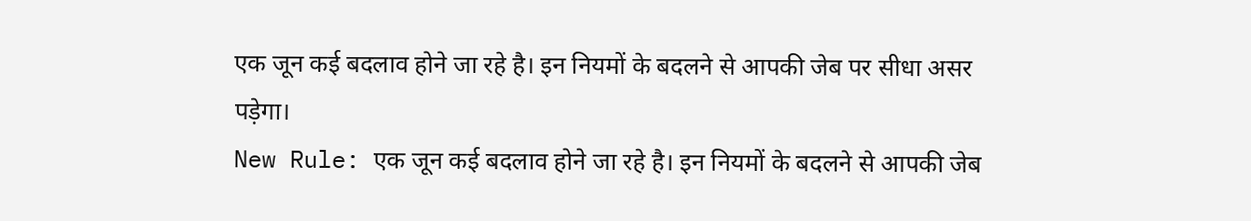एक जून कई बदलाव होने जा रहे है। इन नियमों के बदलने से आपकी जेब पर सीधा असर पड़ेगा।
New Rule: एक जून कई बदलाव होने जा रहे है। इन नियमों के बदलने से आपकी जेब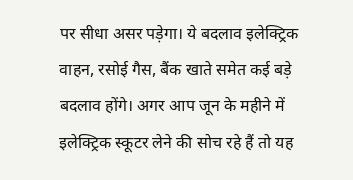पर सीधा असर पड़ेगा। ये बदलाव इलेक्ट्रिक वाहन, रसोई गैस, बैंक खाते समेत कई बड़े बदलाव होंगे। अगर आप जून के महीने में इलेक्ट्रिक स्कूटर लेने की सोच रहे हैं तो यह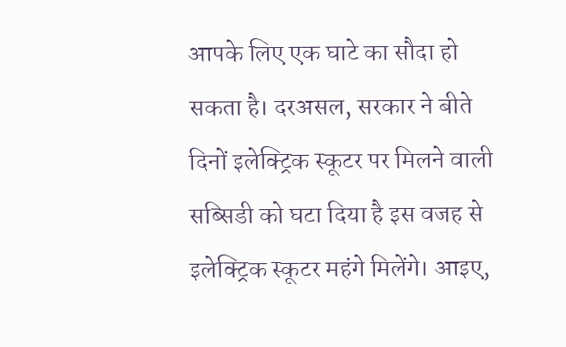आपके लिए एक घाटे का सौदा हो सकता है। दरअसल, सरकार ने बीते दिनों इलेक्ट्रिक स्कूटर पर मिलने वाली सब्सिडी को घटा दिया है इस वजह से इलेक्ट्रिक स्कूटर महंगे मिलेंगे। आइए,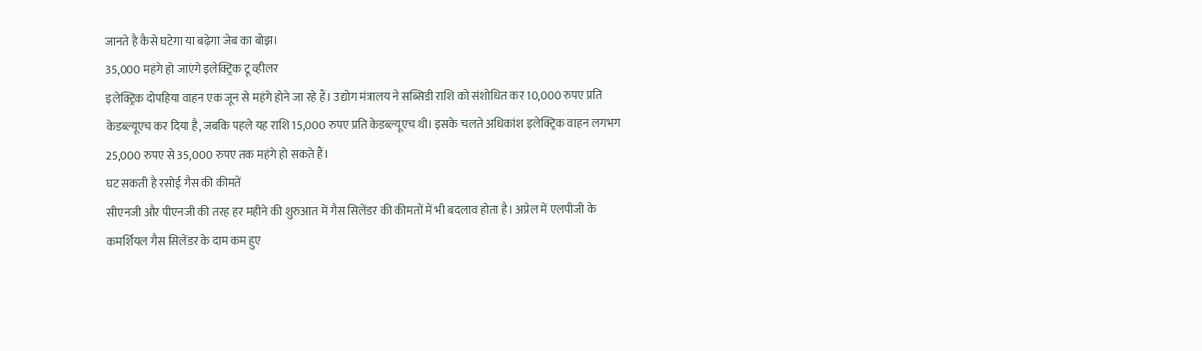जानते है कैसे घटेगा या बढ़ेगा जेब का बोझ।
35,000 महंगे हो जाएंगे इलेक्ट्रिक टू व्हीलर
इलेक्ट्रिक दोपहिया वाहन एक जून से महंगे होने जा रहे हैं। उद्योग मंत्रालय ने सब्सिडी राशि को संशोधित कर 10,000 रुपए प्रति केडब्ल्यूएच कर दिया है, जबकि पहले यह राशि 15,000 रुपए प्रति केडब्ल्यूएच थी। इसके चलते अधिकांश इलेक्ट्रिक वाहन लगभग 25,000 रुपए से 35,000 रुपए तक महंगे हो सकते हैं।
घट सकती है रसोई गैस की कीमतें
सीएनजी और पीएनजी की तरह हर महीने की शुरुआत में गैस सिलेंडर की कीमतों में भी बदलाव होता है। अप्रेल में एलपीजी के कमर्शियल गैस सिलेंडर के दाम कम हुए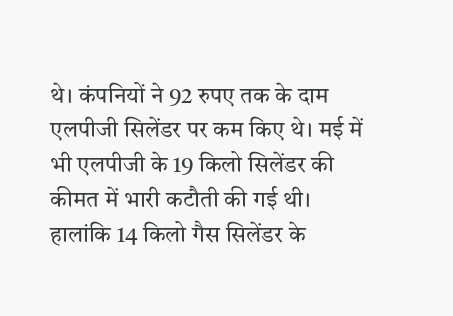थे। कंपनियों ने 92 रुपए तक के दाम एलपीजी सिलेंडर पर कम किए थे। मई में भी एलपीजी के 19 किलो सिलेंडर की कीमत में भारी कटौती की गई थी। हालांकि 14 किलो गैस सिलेंडर के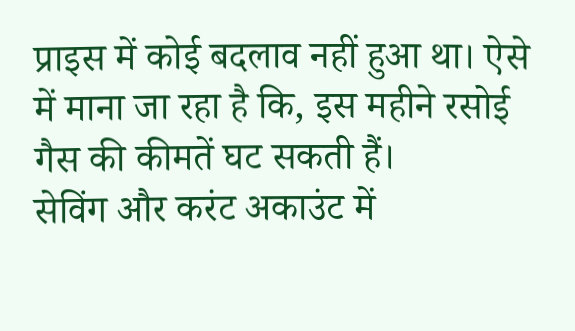प्राइस में कोई बदलाव नहीं हुआ था। ऐसे में माना जा रहा है कि, इस महीने रसोई गैस की कीमतें घट सकती हैं।
सेविंग और करंट अकाउंट में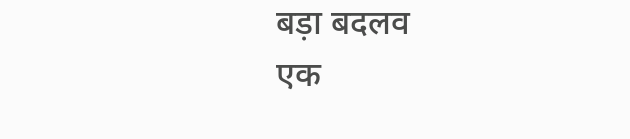बड़ा बदलव
एक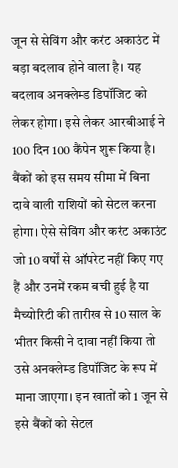जून से सेविंग और करंट अकाउंट में बड़ा बदलाव होने वाला है। यह बदलाव अनक्लेम्ड डिपॉजिट को लेकर होगा। इसे लेकर आरबीआई ने 100 दिन 100 कैंपेन शुरू किया है। बैंकों को इस समय सीमा में बिना दावे वाली राशियों को सेटल करना होगा। ऐसे सेविंग और करंट अकाउंट जो 10 वर्षों से ऑपरेट नहीं किए गए हैं और उनमें रकम बची हुई है या मैच्योरिटी की तारीख से 10 साल के भीतर किसी ने दावा नहीं किया तो उसे अनक्लेम्ड डिपॉजिट के रूप में माना जाएगा। इन खातों को 1 जून से इसे बैंकों को सेटल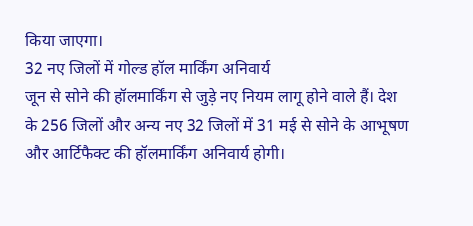किया जाएगा।
32 नए जिलों में गोल्ड हॉल मार्किंग अनिवार्य
जून से सोने की हॉलमार्किंग से जुड़े नए नियम लागू होने वाले हैं। देश के 256 जिलों और अन्य नए 32 जिलों में 31 मई से सोने के आभूषण और आर्टिफैक्ट की हॉलमार्किंग अनिवार्य होगी।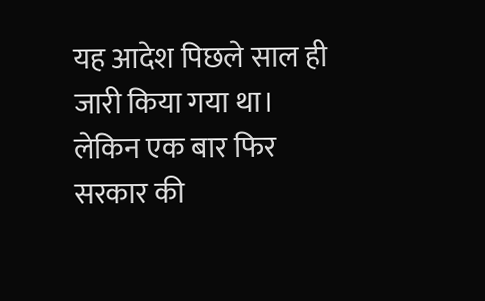यह आदेश पिछले साल ही जारी किया गया था। लेकिन एक बार फिर सरकार की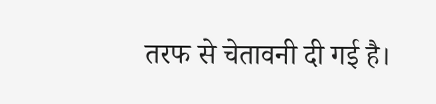तरफ से चेतावनी दी गई है।